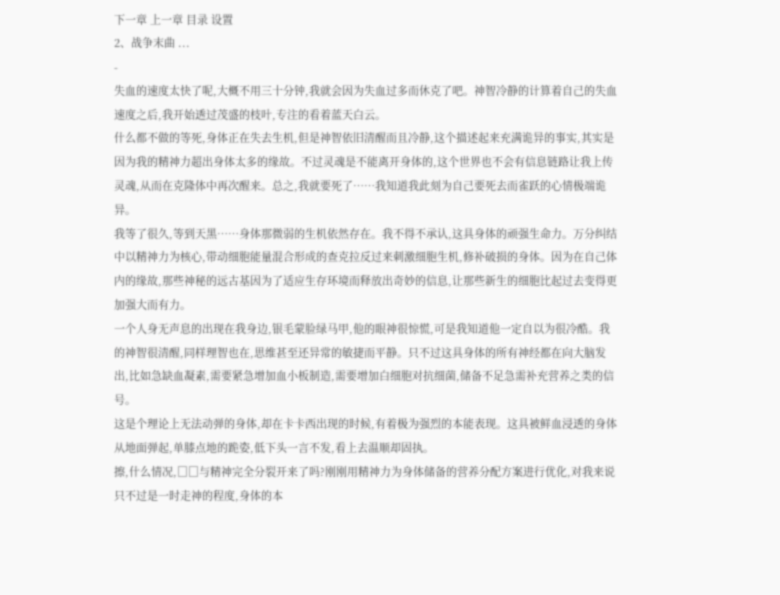下一章 上一章 目录 设置
2、战争末曲 ...
-
失血的速度太快了呢,大概不用三十分钟,我就会因为失血过多而休克了吧。神智冷静的计算着自己的失血速度之后,我开始透过茂盛的枝叶,专注的看着蓝天白云。
什么都不做的等死,身体正在失去生机,但是神智依旧清醒而且冷静,这个描述起来充满诡异的事实,其实是因为我的精神力超出身体太多的缘故。不过灵魂是不能离开身体的,这个世界也不会有信息链路让我上传灵魂,从而在克隆体中再次醒来。总之,我就要死了……我知道我此刻为自己要死去而雀跃的心情极端诡异。
我等了很久,等到天黑……身体那微弱的生机依然存在。我不得不承认,这具身体的顽强生命力。万分纠结中以精神力为核心,带动细胞能量混合形成的查克拉反过来刺激细胞生机,修补破损的身体。因为在自己体内的缘故,那些神秘的远古基因为了适应生存环境而释放出奇妙的信息,让那些新生的细胞比起过去变得更加强大而有力。
一个人身无声息的出现在我身边,银毛蒙脸绿马甲,他的眼神很惊慌,可是我知道他一定自以为很冷酷。我的神智很清醒,同样理智也在,思维甚至还异常的敏捷而平静。只不过这具身体的所有神经都在向大脑发出,比如急缺血凝素,需要紧急增加血小板制造,需要增加白细胞对抗细菌,储备不足急需补充营养之类的信号。
这是个理论上无法动弹的身体,却在卡卡西出现的时候,有着极为强烈的本能表现。这具被鲜血浸透的身体从地面弹起,单膝点地的跪姿,低下头一言不发,看上去温顺却固执。
擦,什么情况,□□与精神完全分裂开来了吗?刚刚用精神力为身体储备的营养分配方案进行优化,对我来说只不过是一时走神的程度,身体的本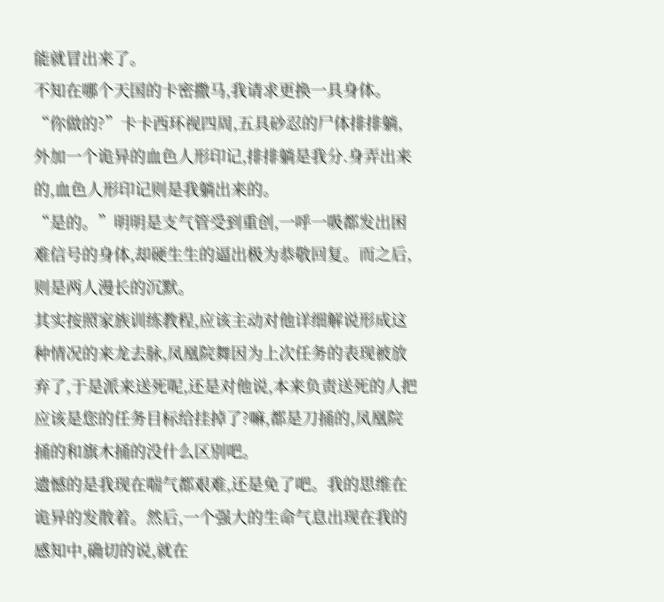能就冒出来了。
不知在哪个天国的卡密撒马,我请求更换一具身体。
“你做的?”卡卡西环视四周,五具砂忍的尸体排排躺,外加一个诡异的血色人形印记,排排躺是我分.身弄出来的,血色人形印记则是我躺出来的。
“是的。”明明是支气管受到重创,一呼一吸都发出困难信号的身体,却硬生生的逼出极为恭敬回复。而之后,则是两人漫长的沉默。
其实按照家族训练教程,应该主动对他详细解说形成这种情况的来龙去脉,凤凰院舞因为上次任务的表现被放弃了,于是派来送死呢,还是对他说,本来负责送死的人把应该是您的任务目标给挂掉了?嘛,都是刀捅的,凤凰院捅的和旗木捅的没什么区别吧。
遗憾的是我现在喘气都艰难,还是免了吧。我的思维在诡异的发散着。然后,一个强大的生命气息出现在我的感知中,确切的说,就在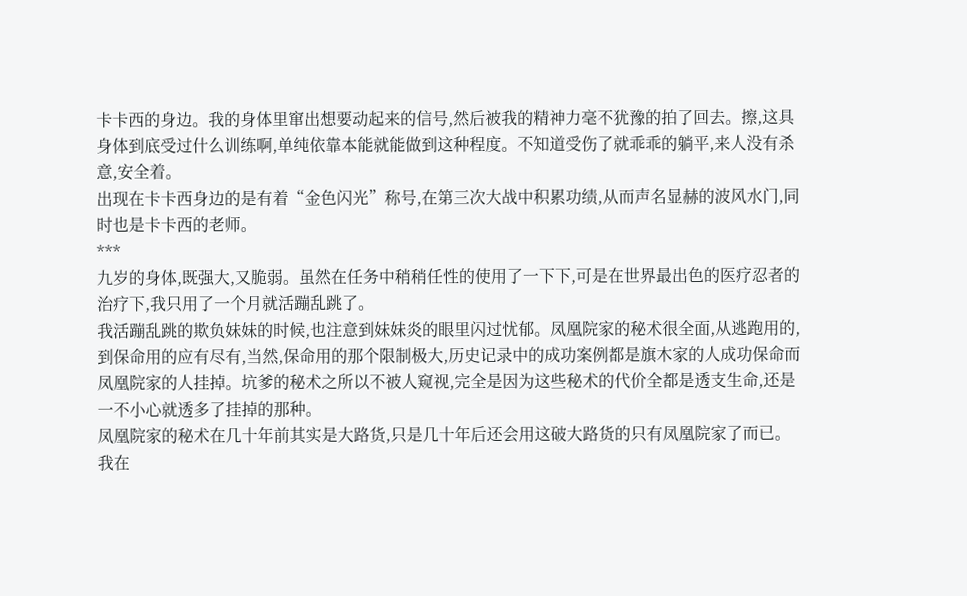卡卡西的身边。我的身体里窜出想要动起来的信号,然后被我的精神力毫不犹豫的拍了回去。擦,这具身体到底受过什么训练啊,单纯依靠本能就能做到这种程度。不知道受伤了就乖乖的躺平,来人没有杀意,安全着。
出现在卡卡西身边的是有着“金色闪光”称号,在第三次大战中积累功绩,从而声名显赫的波风水门,同时也是卡卡西的老师。
***
九岁的身体,既强大,又脆弱。虽然在任务中稍稍任性的使用了一下下,可是在世界最出色的医疗忍者的治疗下,我只用了一个月就活蹦乱跳了。
我活蹦乱跳的欺负妹妹的时候,也注意到妹妹炎的眼里闪过忧郁。凤凰院家的秘术很全面,从逃跑用的,到保命用的应有尽有,当然,保命用的那个限制极大,历史记录中的成功案例都是旗木家的人成功保命而凤凰院家的人挂掉。坑爹的秘术之所以不被人窥视,完全是因为这些秘术的代价全都是透支生命,还是一不小心就透多了挂掉的那种。
凤凰院家的秘术在几十年前其实是大路货,只是几十年后还会用这破大路货的只有凤凰院家了而已。我在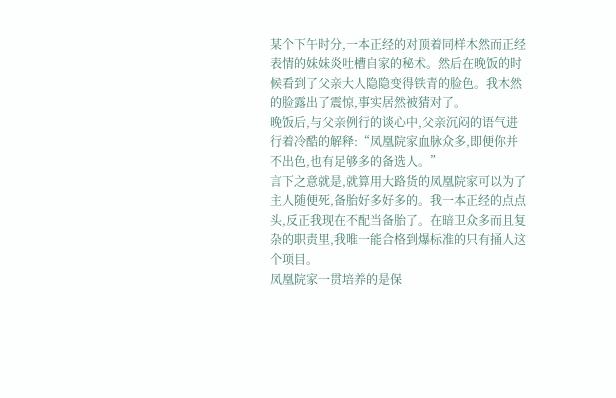某个下午时分,一本正经的对顶着同样木然而正经表情的妹妹炎吐槽自家的秘术。然后在晚饭的时候看到了父亲大人隐隐变得铁青的脸色。我木然的脸露出了震惊,事实居然被猜对了。
晚饭后,与父亲例行的谈心中,父亲沉闷的语气进行着冷酷的解释:“凤凰院家血脉众多,即便你并不出色,也有足够多的备选人。”
言下之意就是,就算用大路货的凤凰院家可以为了主人随便死,备胎好多好多的。我一本正经的点点头,反正我现在不配当备胎了。在暗卫众多而且复杂的职责里,我唯一能合格到爆标准的只有捅人这个项目。
凤凰院家一贯培养的是保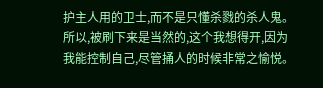护主人用的卫士,而不是只懂杀戮的杀人鬼。所以,被刷下来是当然的,这个我想得开,因为我能控制自己,尽管捅人的时候非常之愉悦。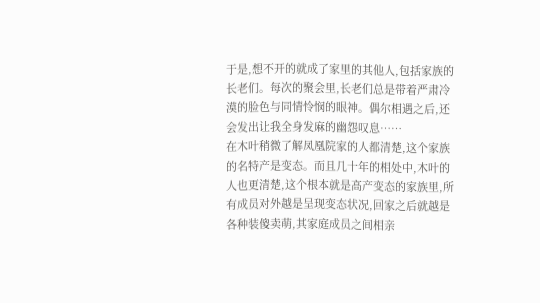于是,想不开的就成了家里的其他人,包括家族的长老们。每次的聚会里,长老们总是带着严肃冷漠的脸色与同情怜悯的眼神。偶尔相遇之后,还会发出让我全身发麻的幽怨叹息……
在木叶稍微了解凤凰院家的人都清楚,这个家族的名特产是变态。而且几十年的相处中,木叶的人也更清楚,这个根本就是高产变态的家族里,所有成员对外越是呈现变态状况,回家之后就越是各种装傻卖萌,其家庭成员之间相亲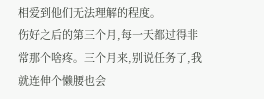相爱到他们无法理解的程度。
伤好之后的第三个月,每一天都过得非常那个啥疼。三个月来,别说任务了,我就连伸个懒腰也会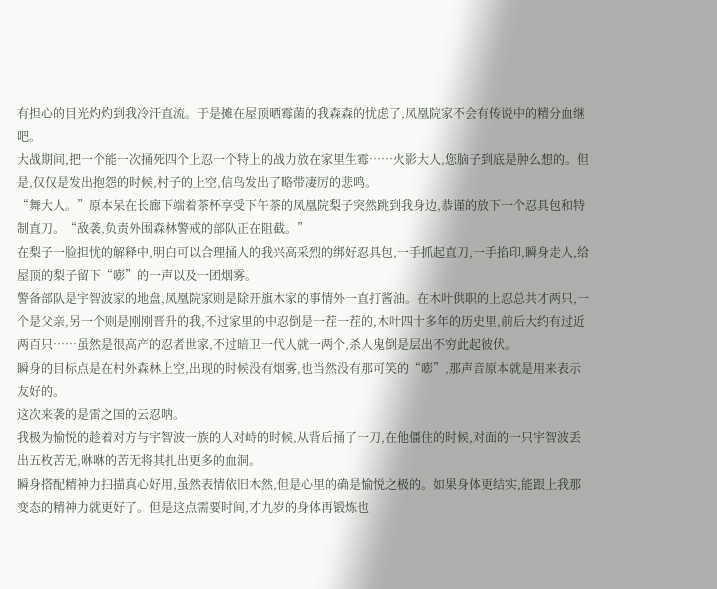有担心的目光灼灼到我冷汗直流。于是摊在屋顶晒霉菌的我森森的忧虑了,凤凰院家不会有传说中的精分血继吧。
大战期间,把一个能一次捅死四个上忍一个特上的战力放在家里生霉……火影大人,您脑子到底是肿么想的。但是,仅仅是发出抱怨的时候,村子的上空,信鸟发出了略带凄厉的悲鸣。
“舞大人。”原本呆在长廊下端着茶杯享受下午茶的凤凰院梨子突然跳到我身边,恭谨的放下一个忍具包和特制直刀。“敌袭,负责外围森林警戒的部队正在阻截。”
在梨子一脸担忧的解释中,明白可以合理捅人的我兴高采烈的绑好忍具包,一手抓起直刀,一手掐印,瞬身走人,给屋顶的梨子留下“嘭”的一声以及一团烟雾。
警备部队是宇智波家的地盘,凤凰院家则是除开旗木家的事情外一直打酱油。在木叶供职的上忍总共才两只,一个是父亲,另一个则是刚刚晋升的我,不过家里的中忍倒是一茬一茬的,木叶四十多年的历史里,前后大约有过近两百只……虽然是很高产的忍者世家,不过暗卫一代人就一两个,杀人鬼倒是层出不穷此起彼伏。
瞬身的目标点是在村外森林上空,出现的时候没有烟雾,也当然没有那可笑的“嘭”,那声音原本就是用来表示友好的。
这次来袭的是雷之国的云忍呐。
我极为愉悦的趁着对方与宇智波一族的人对峙的时候,从背后捅了一刀,在他僵住的时候,对面的一只宇智波丢出五枚苦无,咻咻的苦无将其扎出更多的血洞。
瞬身搭配精神力扫描真心好用,虽然表情依旧木然,但是心里的确是愉悦之极的。如果身体更结实,能跟上我那变态的精神力就更好了。但是这点需要时间,才九岁的身体再锻炼也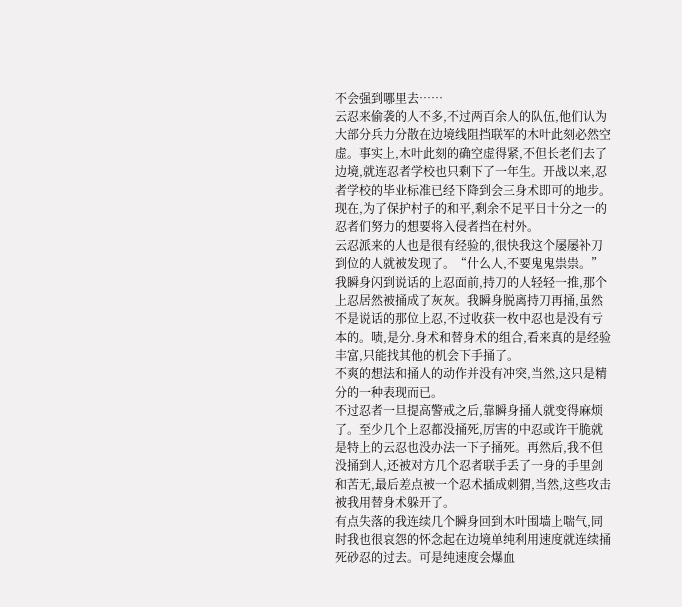不会强到哪里去……
云忍来偷袭的人不多,不过两百余人的队伍,他们认为大部分兵力分散在边境线阻挡联军的木叶此刻必然空虚。事实上,木叶此刻的确空虚得紧,不但长老们去了边境,就连忍者学校也只剩下了一年生。开战以来,忍者学校的毕业标准已经下降到会三身术即可的地步。
现在,为了保护村子的和平,剩余不足平日十分之一的忍者们努力的想要将入侵者挡在村外。
云忍派来的人也是很有经验的,很快我这个屡屡补刀到位的人就被发现了。“什么人,不要鬼鬼祟祟。”
我瞬身闪到说话的上忍面前,持刀的人轻轻一推,那个上忍居然被捅成了灰灰。我瞬身脱离持刀再捅,虽然不是说话的那位上忍,不过收获一枚中忍也是没有亏本的。啧,是分.身术和替身术的组合,看来真的是经验丰富,只能找其他的机会下手捅了。
不爽的想法和捅人的动作并没有冲突,当然,这只是精分的一种表现而已。
不过忍者一旦提高警戒之后,靠瞬身捅人就变得麻烦了。至少几个上忍都没捅死,厉害的中忍或许干脆就是特上的云忍也没办法一下子捅死。再然后,我不但没捅到人,还被对方几个忍者联手丢了一身的手里剑和苦无,最后差点被一个忍术插成刺猬,当然,这些攻击被我用替身术躲开了。
有点失落的我连续几个瞬身回到木叶围墙上喘气,同时我也很哀怨的怀念起在边境单纯利用速度就连续捅死砂忍的过去。可是纯速度会爆血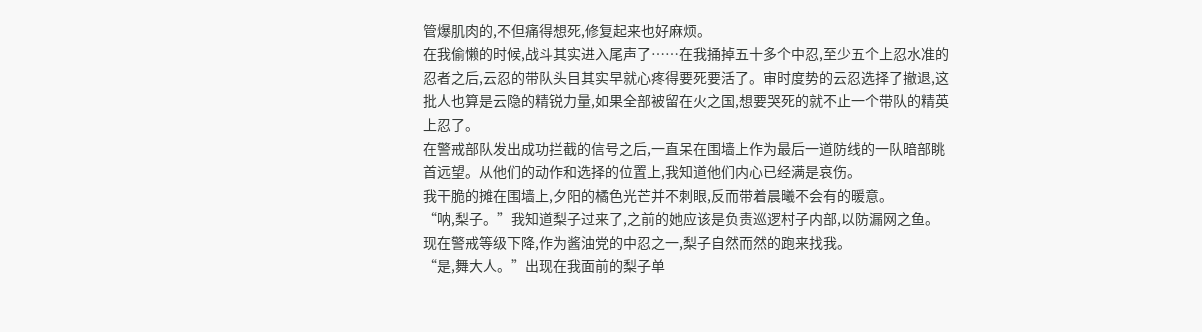管爆肌肉的,不但痛得想死,修复起来也好麻烦。
在我偷懒的时候,战斗其实进入尾声了……在我捅掉五十多个中忍,至少五个上忍水准的忍者之后,云忍的带队头目其实早就心疼得要死要活了。审时度势的云忍选择了撤退,这批人也算是云隐的精锐力量,如果全部被留在火之国,想要哭死的就不止一个带队的精英上忍了。
在警戒部队发出成功拦截的信号之后,一直呆在围墙上作为最后一道防线的一队暗部眺首远望。从他们的动作和选择的位置上,我知道他们内心已经满是哀伤。
我干脆的摊在围墙上,夕阳的橘色光芒并不刺眼,反而带着晨曦不会有的暖意。
“呐,梨子。”我知道梨子过来了,之前的她应该是负责巡逻村子内部,以防漏网之鱼。现在警戒等级下降,作为酱油党的中忍之一,梨子自然而然的跑来找我。
“是,舞大人。”出现在我面前的梨子单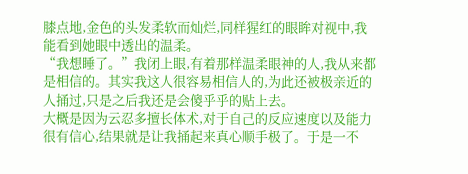膝点地,金色的头发柔软而灿烂,同样猩红的眼眸对视中,我能看到她眼中透出的温柔。
“我想睡了。”我闭上眼,有着那样温柔眼神的人,我从来都是相信的。其实我这人很容易相信人的,为此还被极亲近的人捅过,只是之后我还是会傻乎乎的贴上去。
大概是因为云忍多擅长体术,对于自己的反应速度以及能力很有信心,结果就是让我捅起来真心顺手极了。于是一不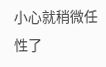小心就稍微任性了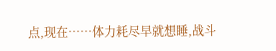点,现在……体力耗尽早就想睡,战斗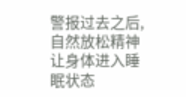警报过去之后,自然放松精神让身体进入睡眠状态